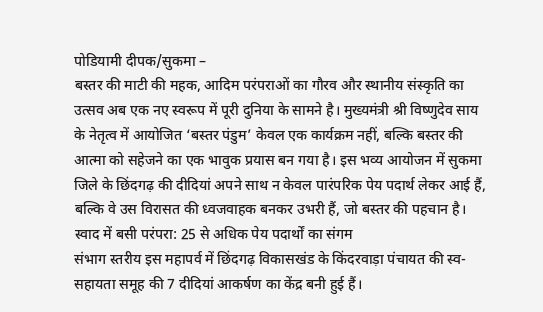पोडियामी दीपक/सुकमा –
बस्तर की माटी की महक, आदिम परंपराओं का गौरव और स्थानीय संस्कृति का उत्सव अब एक नए स्वरूप में पूरी दुनिया के सामने है। मुख्यमंत्री श्री विष्णुदेव साय के नेतृत्व में आयोजित ‘बस्तर पंडुम’ केवल एक कार्यक्रम नहीं, बल्कि बस्तर की आत्मा को सहेजने का एक भावुक प्रयास बन गया है। इस भव्य आयोजन में सुकमा जिले के छिंदगढ़ की दीदियां अपने साथ न केवल पारंपरिक पेय पदार्थ लेकर आई हैं, बल्कि वे उस विरासत की ध्वजवाहक बनकर उभरी हैं, जो बस्तर की पहचान है।
स्वाद में बसी परंपरा: 25 से अधिक पेय पदार्थों का संगम
संभाग स्तरीय इस महापर्व में छिंदगढ़ विकासखंड के किंदरवाड़ा पंचायत की स्व-सहायता समूह की 7 दीदियां आकर्षण का केंद्र बनी हुई हैं।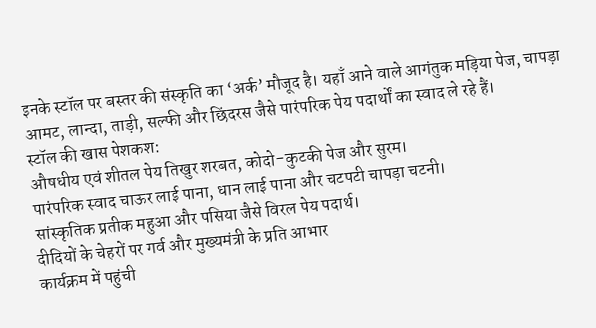इनके स्टॉल पर बस्तर की संस्कृति का ‘अर्क’ मौजूद है। यहाँ आने वाले आगंतुक मड़िया पेज, चापड़ा आमट, लान्दा, ताड़ी, सल्फी और छिंदरस जैसे पारंपरिक पेय पदार्थों का स्वाद ले रहे हैं।
स्टॉल की खास पेशकश:
औषधीय एवं शीतल पेय तिखुर शरबत, कोदो-कुटकी पेज और सुरम।
पारंपरिक स्वाद चाऊर लाई पाना, धान लाई पाना और चटपटी चापड़ा चटनी।
सांस्कृतिक प्रतीक महुआ और पसिया जैसे विरल पेय पदार्थ।
दीदियों के चेहरों पर गर्व और मुख्यमंत्री के प्रति आभार
कार्यक्रम में पहुंची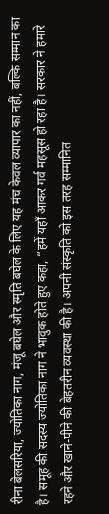रीना बेलसरिया, ज्योतिका नाग, मंजू बघेल और स्मृति बघेल के लिए यह मंच केवल व्यापार का नहीं, बल्कि सम्मान का है। समूह की सदस्य ज्योतिका नाग ने भावुक होते हुए कहा, “हमें यहाँ आकर गर्व महसूस हो रहा है। सरकार ने हमारे रहने और खाने-पीने की बेहतरीन व्यवस्था की है। अपनी संस्कृति को इस तरह सम्मानित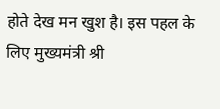होते देख मन खुश है। इस पहल के लिए मुख्यमंत्री श्री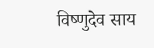विष्णुदेव साय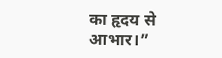का हृदय से आभार।”